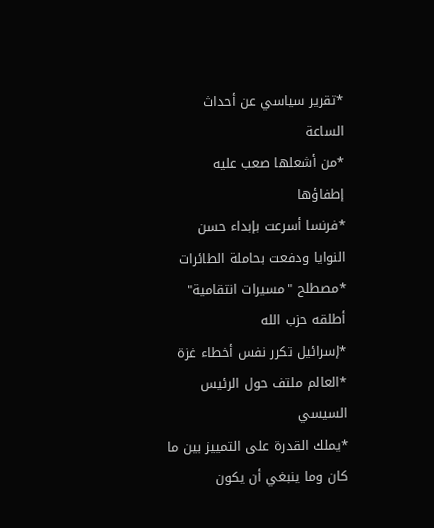*تقرير سياسي عن أحداث الساعة
*من أشعلها صعب عليه إطفاؤها
*فرنسا أسرعت بإبداء حسن النوايا ودفعت بحاملة الطائرات
*مصطلح "مسيرات انتقامية" أطلقه حزب الله
*إسرائيل تكرر نفس أخطاء غزة
*العالم ملتف حول الرئيس السيسي
*يملك القدرة على التمييز بين ما كان وما ينبغي أن يكون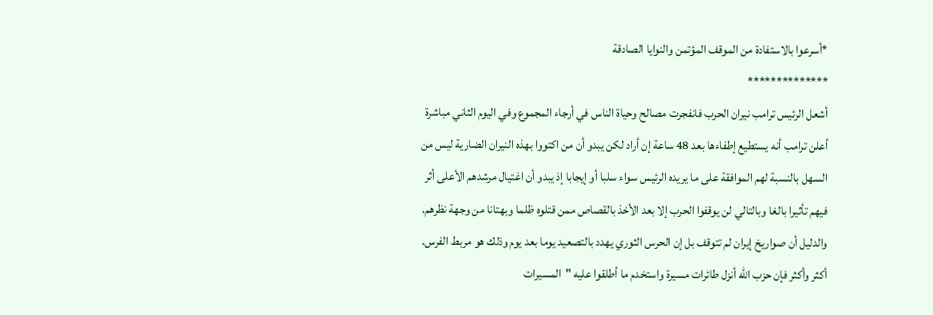*أسرعوا بالاستفادة من الموقف المؤتمن والنوايا الصادقة
**************
أشعل الرئيس ترامب نيران الحرب فانفجرت مصالح وحياة الناس في أرجاء المجموع وفي اليوم الثاني مباشرة أعلن ترامب أنه يستطيع إطفاءها بعد 48 ساعة إن أراد لكن يبدو أن من اكتووا بهذه النيران الضارية ليس من السهل بالنسبة لهم الموافقة على ما يريده الرئيس سواء سلبا أو إيجابا إذ يبدو أن اغتيال مرشدهم الأعلى أثر فيهم تأثيرا بالغا وبالتالي لن يوقفوا الحرب إلا بعد الأخذ بالقصاص ممن قتلوه ظلما وبهتانا من وجهة نظرهم.
والدليل أن صواريخ إيران لم تتوقف بل إن الحرس الثوري يهدد بالتصعيد يوما بعد يوم وذلك هو مربط الفرس.
أكثر وأكثر فإن حزب الله أنزل طائرات مسيرة واستخدم ما أطلقوا عليه "المسيرات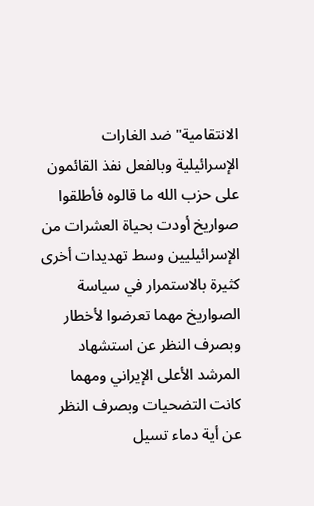الانتقامية" ضد الغارات الإسرائيلية وبالفعل نفذ القائمون على حزب الله ما قالوه فأطلقوا صواريخ أودت بحياة العشرات من الإسرائيليين وسط تهديدات أخرى كثيرة بالاستمرار في سياسة الصواريخ مهما تعرضوا لأخطار وبصرف النظر عن استشهاد المرشد الأعلى الإيراني ومهما كانت التضحيات وبصرف النظر عن أية دماء تسيل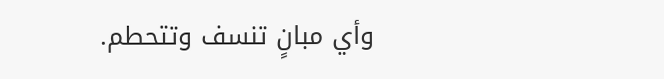وأي مبانٍ تنسف وتتحطم.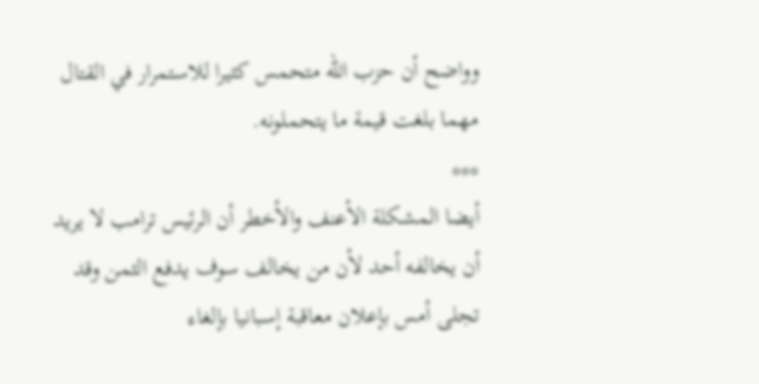وواضح أن حزب الله متحمس كثيرا للاستمرار في القتال مهما بلغت قيمة ما يتحملونه.
***
أيضا المشكلة الأعنف والأخطر أن الرئيس ترامب لا يريد أن يخالفه أحد لأن من يخالف سوف يدفع الثمن وقد تجلى أمس بإعلان معاقبة إسبانيا بإلغاء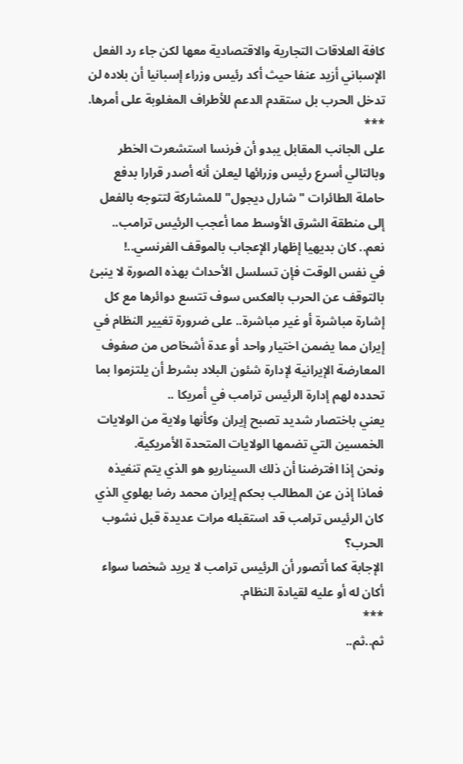كافة العلاقات التجارية والاقتصادية معها لكن جاء رد الفعل الإسباني أزيد عنفا حيث أكد رئيس وزراء إسبانيا أن بلاده لن تدخل الحرب بل ستقدم الدعم للأطراف المغلوبة على أمرها.
***
على الجانب المقابل يبدو أن فرنسا استشعرت الخطر وبالتالي أسرع رئيس وزرائها ليعلن أنه أصدر قرارا بدفع حاملة الطائرات "شارل ديجول" للمشاركة لتتوجه بالفعل إلى منطقة الشرق الأوسط مما أعجب الرئيس ترامب..
نعم.. كان بديهيا إظهار الإعجاب بالموقف الفرنسي..!
في نفس الوقت فإن تسلسل الأحداث بهذه الصورة لا ينبئ بالتوقف عن الحرب بالعكس سوف تتسع دوائرها مع كل إشارة مباشرة أو غير مباشرة.. على ضرورة تغيير النظام في إيران مما يضمن اختيار واحد أو عدة أشخاص من صفوف المعارضة الإيرانية لإدارة شئون البلاد بشرط أن يلتزموا بما تحدده لهم إدارة الرئيس ترامب في أمريكا ..
يعني باختصار شديد تصبح إيران وكأنها ولاية من الولايات الخمسين التي تضمها الولايات المتحدة الأمريكية.
ونحن إذا افترضنا أن ذلك السيناريو هو الذي يتم تنفيذه فماذا إذن عن المطالب بحكم إيران محمد رضا بهلوي الذي كان الرئيس ترامب قد استقبله مرات عديدة قبل نشوب الحرب؟
الإجابة كما أتصور أن الرئيس ترامب لا يريد شخصا سواء أكان له أو عليه لقيادة النظام.
***
ثم..ثم..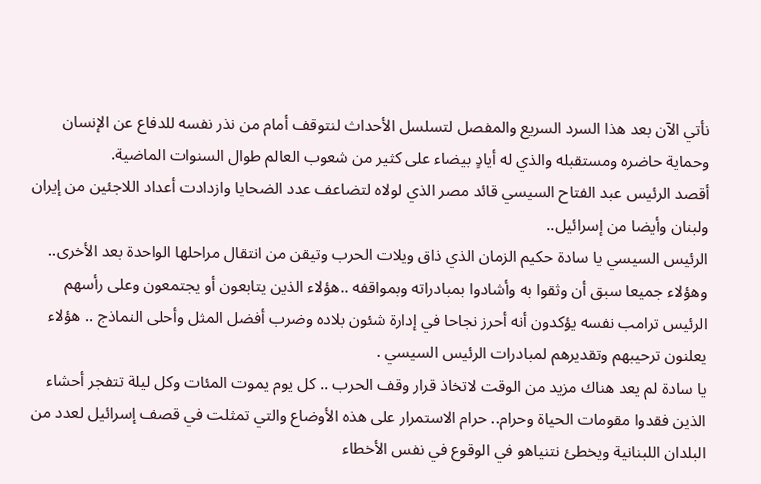نأتي الآن بعد هذا السرد السريع والمفصل لتسلسل الأحداث لنتوقف أمام من نذر نفسه للدفاع عن الإنسان وحماية حاضره ومستقبله والذي له أيادٍ بيضاء على كثير من شعوب العالم طوال السنوات الماضية.
أقصد الرئيس عبد الفتاح السيسي قائد مصر الذي لولاه لتضاعف عدد الضحايا وازدادت أعداد اللاجئين من إيران ولبنان وأيضا من إسرائيل..
الرئيس السيسي يا سادة حكيم الزمان الذي ذاق ويلات الحرب وتيقن من انتقال مراحلها الواحدة بعد الأخرى.. وهؤلاء جميعا سبق أن وثقوا به وأشادوا بمبادراته وبمواقفه ..هؤلاء الذين يتابعون أو يجتمعون وعلى رأسهم الرئيس ترامب نفسه يؤكدون أنه أحرز نجاحا في إدارة شئون بلاده وضرب أفضل المثل وأحلى النماذج .. هؤلاء يعلنون ترحيبهم وتقديرهم لمبادرات الرئيس السيسي .
يا سادة لم يعد هناك مزيد من الوقت لاتخاذ قرار وقف الحرب .. كل يوم يموت المئات وكل ليلة تتفجر أحشاء الذين فقدوا مقومات الحياة وحرام.. حرام الاستمرار على هذه الأوضاع والتي تمثلت في قصف إسرائيل لعدد من البلدان اللبنانية ويخطئ نتنياهو في الوقوع في نفس الأخطاء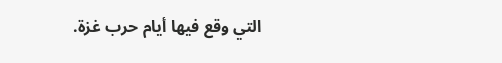التي وقع فيها أيام حرب غزة.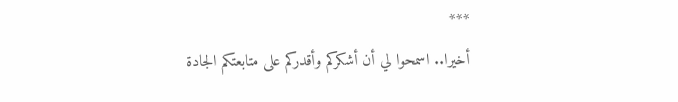***
أخيرا.. اسمحوا لي أن أشكركم وأقدركم على متابعتكم الجادة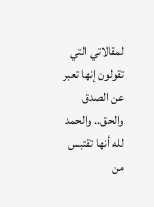لمقالاتي التي تقولون إنها تعبر عن الصدق والحق.. والحمد لله أنها تقتبس من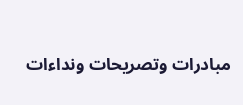مبادرات وتصريحات ونداءات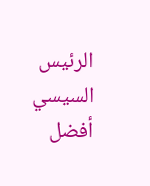الرئيس السيسي أفضل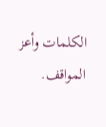الكلمات وأعز المواقف.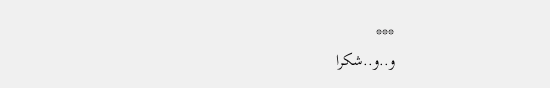***
و..و..شكرا